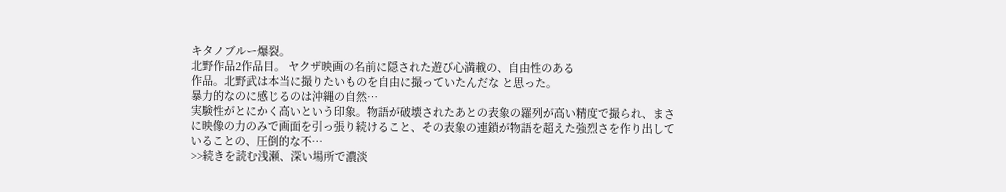キタノブルー爆裂。
北野作品2作品目。 ヤクザ映画の名前に隠された遊び心満載の、自由性のある
作品。北野武は本当に撮りたいものを自由に撮っていたんだな と思った。
暴力的なのに感じるのは沖縄の自然…
実験性がとにかく高いという印象。物語が破壊されたあとの表象の羅列が高い精度で撮られ、まさに映像の力のみで画面を引っ張り続けること、その表象の連鎖が物語を超えた強烈さを作り出していることの、圧倒的な不…
>>続きを読む浅瀬、深い場所で濃淡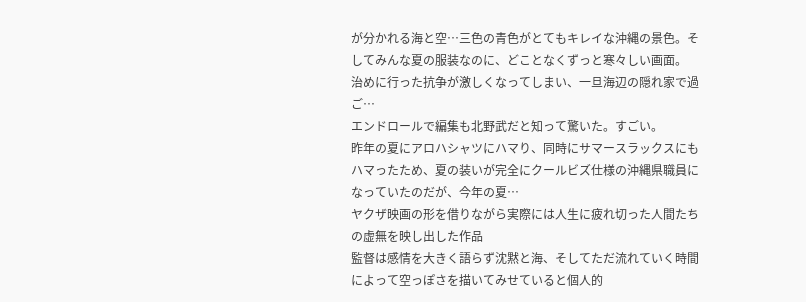が分かれる海と空…三色の青色がとてもキレイな沖縄の景色。そしてみんな夏の服装なのに、どことなくずっと寒々しい画面。
治めに行った抗争が激しくなってしまい、一旦海辺の隠れ家で過ご…
エンドロールで編集も北野武だと知って驚いた。すごい。
昨年の夏にアロハシャツにハマり、同時にサマースラックスにもハマったため、夏の装いが完全にクールビズ仕様の沖縄県職員になっていたのだが、今年の夏…
ヤクザ映画の形を借りながら実際には人生に疲れ切った人間たちの虚無を映し出した作品
監督は感情を大きく語らず沈黙と海、そしてただ流れていく時間によって空っぽさを描いてみせていると個人的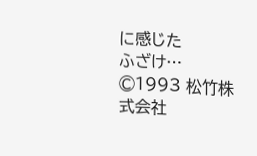に感じた
ふざけ…
©1993 松竹株式会社